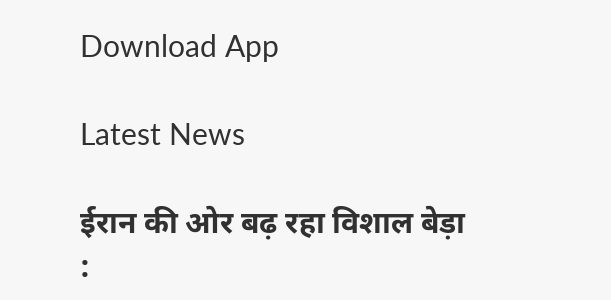Download App

Latest News

ईरान की ओर बढ़ रहा विशाल बेड़ा :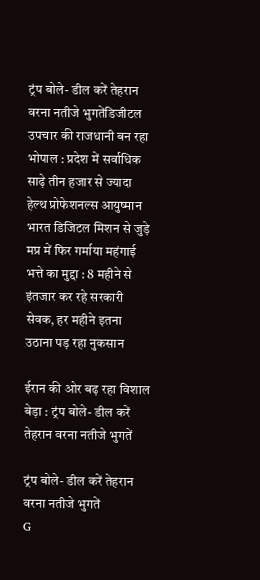ट्रंप बोले- डील करें तेहरान वरना नतीजे भुगतेंडिजीटल उपचार की राजधानी बन रहा भोपाल : प्रदेश में सर्वाधिक साढ़े तीन हजार से ज्यादा हेल्थ प्रोफेशनल्स आयुष्मान भारत डिजिटल मिशन से जुड़े मप्र में फिर गर्माया महंगाई भत्ते का मुद्दा : 8 महीने से इंतजार कर रहे सरकारी सेवक, हर महीने इतना उठाना पड़ रहा नुकसान

ईरान की ओर बढ़ रहा विशाल बेड़ा : ट्रंप बोले- डील करें तेहरान वरना नतीजे भुगतें

ट्रंप बोले- डील करें तेहरान वरना नतीजे भुगतें
G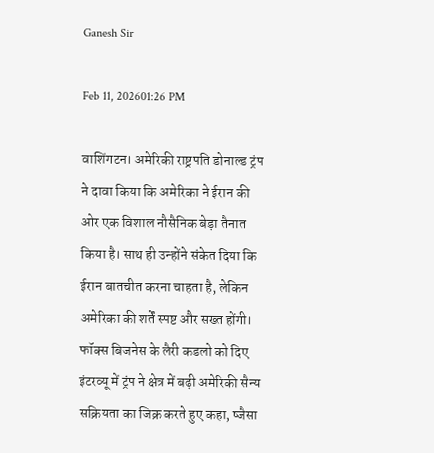Ganesh Sir

Feb 11, 202601:26 PM

वाशिंगटन। अमेरिकी राष्ट्रपति डोनाल्ड ट्रंप ने दावा किया कि अमेरिका ने ईरान की ओर एक विशाल नौसैनिक बेड़ा तैनात किया है। साथ ही उन्होंने संकेत दिया कि ईरान बातचीत करना चाहता है, लेकिन अमेरिका की शर्तें स्पष्ट और सख्त होंगी। फॉक्स बिजनेस के लैरी कडलो को दिए इंटरव्यू में ट्रंप ने क्षेत्र में बढ़ी अमेरिकी सैन्य सक्रियता का जिक्र करते हुए कहा, ष्जैसा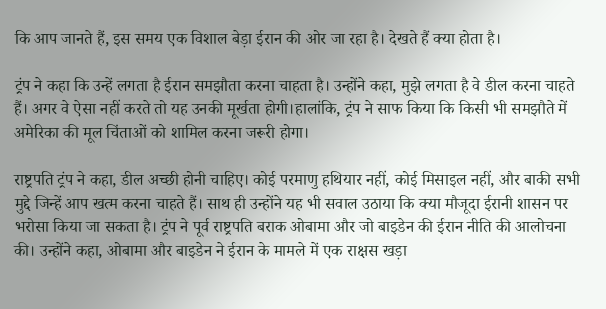कि आप जानते हैं, इस समय एक विशाल बेड़ा ईरान की ओर जा रहा है। देखते हैं क्या होता है।

ट्रंप ने कहा कि उन्हें लगता है ईरान समझौता करना चाहता है। उन्होंने कहा, मुझे लगता है वे डील करना चाहते हैं। अगर वे ऐसा नहीं करते तो यह उनकी मूर्खता होगी।हालांकि, ट्रंप ने साफ किया कि किसी भी समझौते में अमेरिका की मूल चिंताओं को शामिल करना जरूरी होगा।

राष्ट्रपति ट्रंप ने कहा, डील अच्छी होनी चाहिए। कोई परमाणु हथियार नहीं, कोई मिसाइल नहीं, और बाकी सभी मुद्दे जिन्हें आप खत्म करना चाहते हैं। साथ ही उन्होंने यह भी सवाल उठाया कि क्या मौजूदा ईरानी शासन पर भरोसा किया जा सकता है। ट्रंप ने पूर्व राष्ट्रपति बराक ओबामा और जो बाइडेन की ईरान नीति की आलोचना की। उन्होंने कहा, ओबामा और बाइडेन ने ईरान के मामले में एक राक्षस खड़ा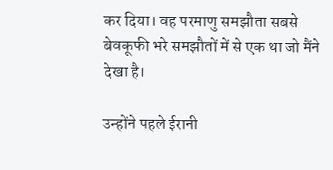कर दिया। वह परमाणु समझौता सबसे बेवकूफी भरे समझौतों में से एक था जो मैंने देखा है।

उन्होंने पहले ईरानी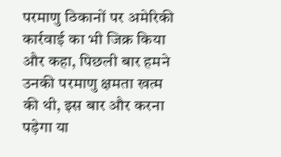परमाणु ठिकानों पर अमेरिकी कार्रवाई का भी जिक्र किया और कहा, पिछली बार हमने उनकी परमाणु क्षमता खत्म की थी, इस बार और करना पड़ेगा या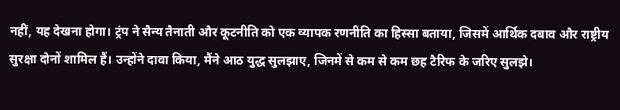नहीं, यह देखना होगा। ट्रंप ने सैन्य तैनाती और कूटनीति को एक व्यापक रणनीति का हिस्सा बताया, जिसमें आर्थिक दबाव और राष्ट्रीय सुरक्षा दोनों शामिल हैं। उन्होंने दावा किया, मैंने आठ युद्ध सुलझाए, जिनमें से कम से कम छह टैरिफ के जरिए सुलझे।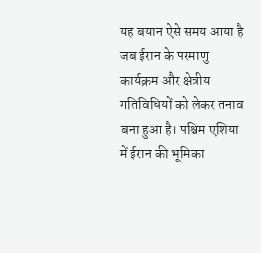यह बयान ऐसे समय आया है जब ईरान के परमाणु कार्यक्रम और क्षेत्रीय गतिविधियों को लेकर तनाव बना हुआ है। पश्चिम एशिया में ईरान की भूमिका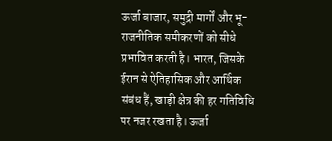ऊर्जा बाजार, समुद्री मार्गों और भू-राजनीतिक समीकरणों को सीधे प्रभावित करती है। भारत, जिसके ईरान से ऐतिहासिक और आर्थिक संबंध हैं, खाड़ी क्षेत्र की हर गतिविधि पर नजर रखता है। ऊर्जा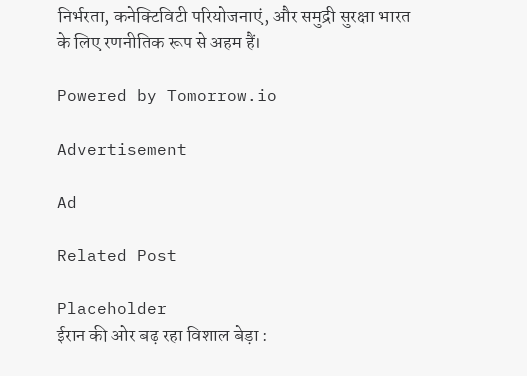निर्भरता, कनेक्टिविटी परियोजनाएं, और समुद्री सुरक्षा भारत के लिए रणनीतिक रूप से अहम हैं।

Powered by Tomorrow.io

Advertisement

Ad

Related Post

Placeholder
ईरान की ओर बढ़ रहा विशाल बेड़ा :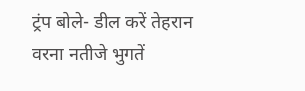ट्रंप बोले- डील करें तेहरान वरना नतीजे भुगतें